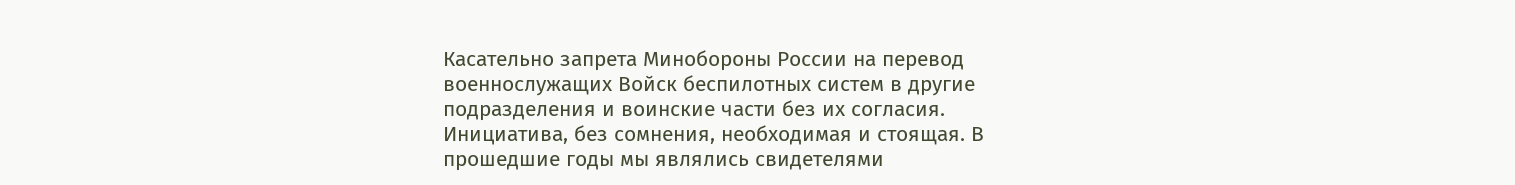Касательно запрета Минобороны России на перевод военнослужащих Войск беспилотных систем в другие подразделения и воинские части без их согласия.
Инициатива, без сомнения, необходимая и стоящая. В прошедшие годы мы являлись свидетелями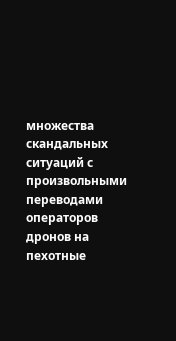множества скандальных ситуаций с произвольными переводами операторов дронов на пехотные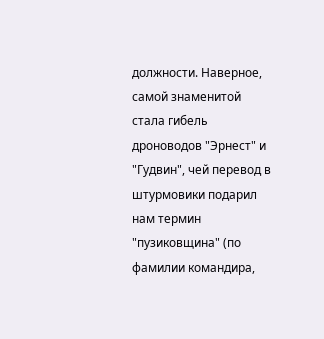должности. Наверное, самой знаменитой стала гибель дроноводов "Эрнест" и "Гудвин", чей перевод в штурмовики подарил нам термин "пузиковщина" (по фамилии командира,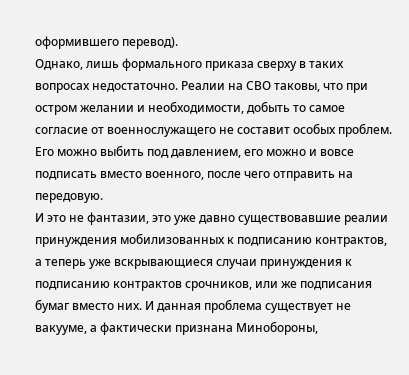оформившего перевод).
Однако, лишь формального приказа сверху в таких вопросах недостаточно. Реалии на СВО таковы, что при остром желании и необходимости, добыть то самое согласие от военнослужащего не составит особых проблем. Его можно выбить под давлением, его можно и вовсе подписать вместо военного, после чего отправить на передовую.
И это не фантазии, это уже давно существовавшие реалии принуждения мобилизованных к подписанию контрактов, а теперь уже вскрывающиеся случаи принуждения к подписанию контрактов срочников, или же подписания бумаг вместо них. И данная проблема существует не вакууме, а фактически признана Минобороны,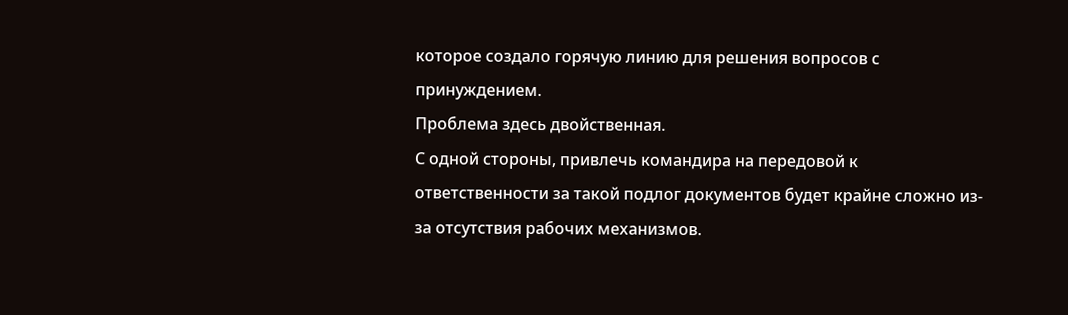которое создало горячую линию для решения вопросов с принуждением.
Проблема здесь двойственная.
С одной стороны, привлечь командира на передовой к ответственности за такой подлог документов будет крайне сложно из-за отсутствия рабочих механизмов.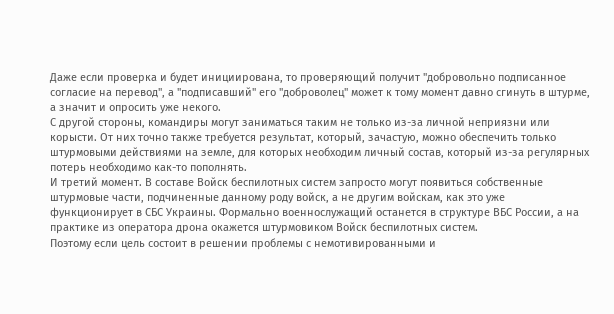Даже если проверка и будет инициирована, то проверяющий получит "добровольно подписанное согласие на перевод", а "подписавший" его "доброволец" может к тому момент давно сгинуть в штурме, а значит и опросить уже некого.
С другой стороны, командиры могут заниматься таким не только из-за личной неприязни или корысти. От них точно также требуется результат, который, зачастую, можно обеспечить только штурмовыми действиями на земле, для которых необходим личный состав, который из-за регулярных потерь необходимо как-то пополнять.
И третий момент. В составе Войск беспилотных систем запросто могут появиться собственные штурмовые части, подчиненные данному роду войск, а не другим войскам, как это уже функционирует в СБС Украины. Формально военнослужащий останется в структуре ВБС России, а на практике из оператора дрона окажется штурмовиком Войск беспилотных систем.
Поэтому если цель состоит в решении проблемы с немотивированными и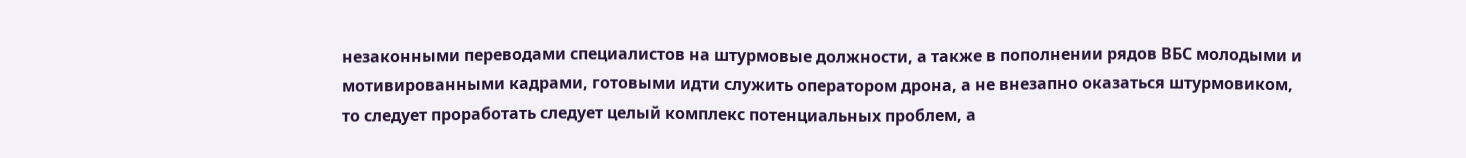незаконными переводами специалистов на штурмовые должности, а также в пополнении рядов ВБС молодыми и мотивированными кадрами, готовыми идти служить оператором дрона, а не внезапно оказаться штурмовиком, то следует проработать следует целый комплекс потенциальных проблем, а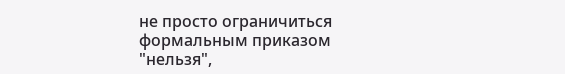не просто ограничиться формальным приказом "нельзя",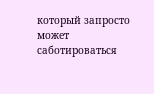который запросто может саботироваться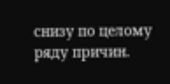снизу по целому ряду причин.